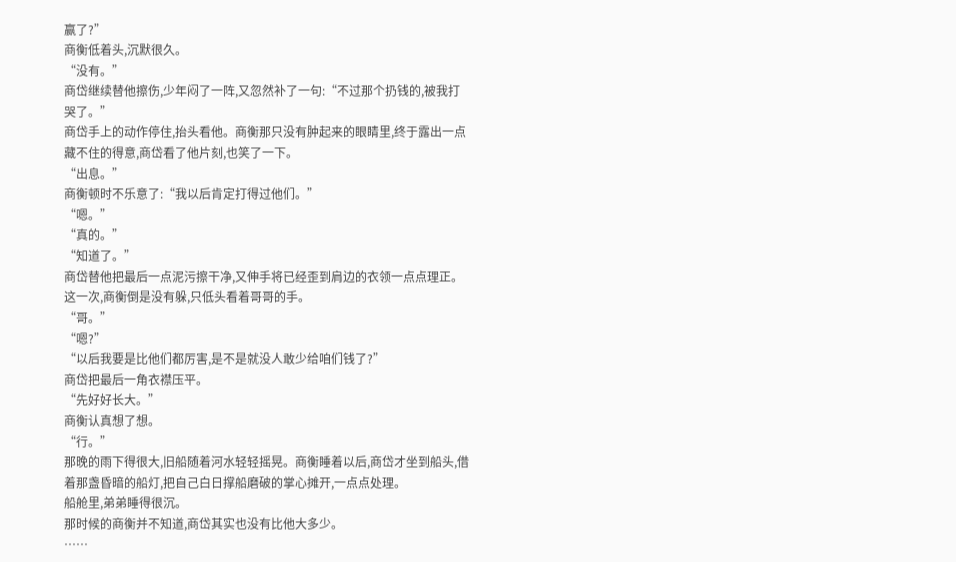赢了?”
商衡低着头,沉默很久。
“没有。”
商岱继续替他擦伤,少年闷了一阵,又忽然补了一句:“不过那个扔钱的,被我打哭了。”
商岱手上的动作停住,抬头看他。商衡那只没有肿起来的眼睛里,终于露出一点藏不住的得意,商岱看了他片刻,也笑了一下。
“出息。”
商衡顿时不乐意了:“我以后肯定打得过他们。”
“嗯。”
“真的。”
“知道了。”
商岱替他把最后一点泥污擦干净,又伸手将已经歪到肩边的衣领一点点理正。这一次,商衡倒是没有躲,只低头看着哥哥的手。
“哥。”
“嗯?”
“以后我要是比他们都厉害,是不是就没人敢少给咱们钱了?”
商岱把最后一角衣襟压平。
“先好好长大。”
商衡认真想了想。
“行。”
那晚的雨下得很大,旧船随着河水轻轻摇晃。商衡睡着以后,商岱才坐到船头,借着那盏昏暗的船灯,把自己白日撑船磨破的掌心摊开,一点点处理。
船舱里,弟弟睡得很沉。
那时候的商衡并不知道,商岱其实也没有比他大多少。
……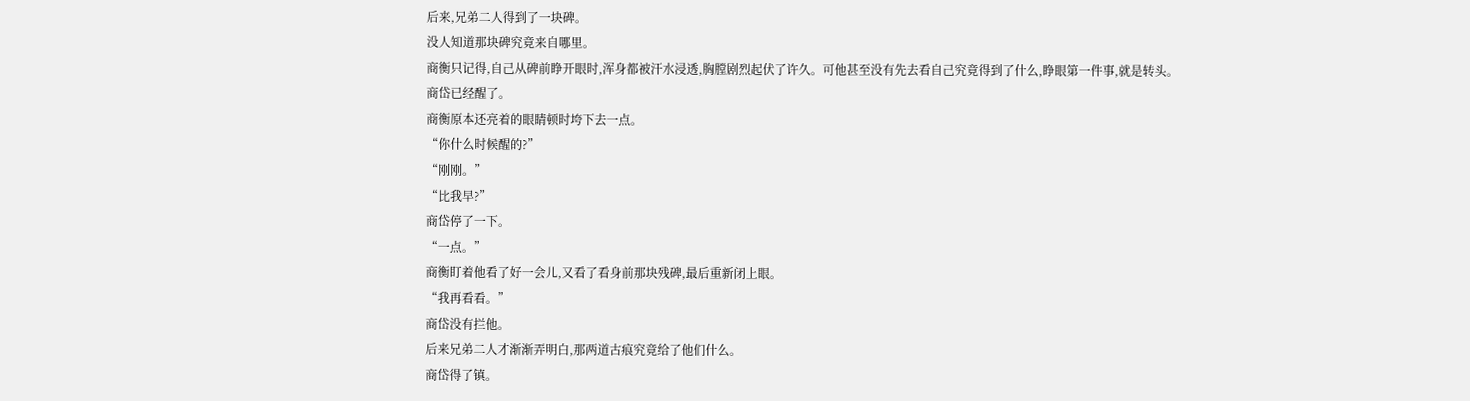后来,兄弟二人得到了一块碑。
没人知道那块碑究竟来自哪里。
商衡只记得,自己从碑前睁开眼时,浑身都被汗水浸透,胸膛剧烈起伏了许久。可他甚至没有先去看自己究竟得到了什么,睁眼第一件事,就是转头。
商岱已经醒了。
商衡原本还亮着的眼睛顿时垮下去一点。
“你什么时候醒的?”
“刚刚。”
“比我早?”
商岱停了一下。
“一点。”
商衡盯着他看了好一会儿,又看了看身前那块残碑,最后重新闭上眼。
“我再看看。”
商岱没有拦他。
后来兄弟二人才渐渐弄明白,那两道古痕究竟给了他们什么。
商岱得了镇。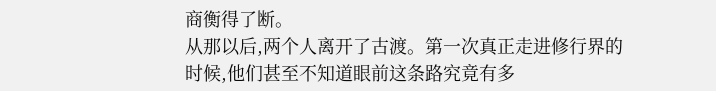商衡得了断。
从那以后,两个人离开了古渡。第一次真正走进修行界的时候,他们甚至不知道眼前这条路究竟有多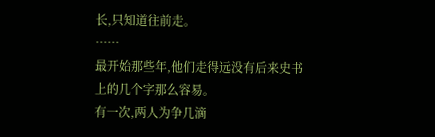长,只知道往前走。
……
最开始那些年,他们走得远没有后来史书上的几个字那么容易。
有一次,两人为争几滴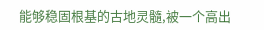能够稳固根基的古地灵髓,被一个高出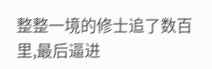整整一境的修士追了数百里,最后逼进